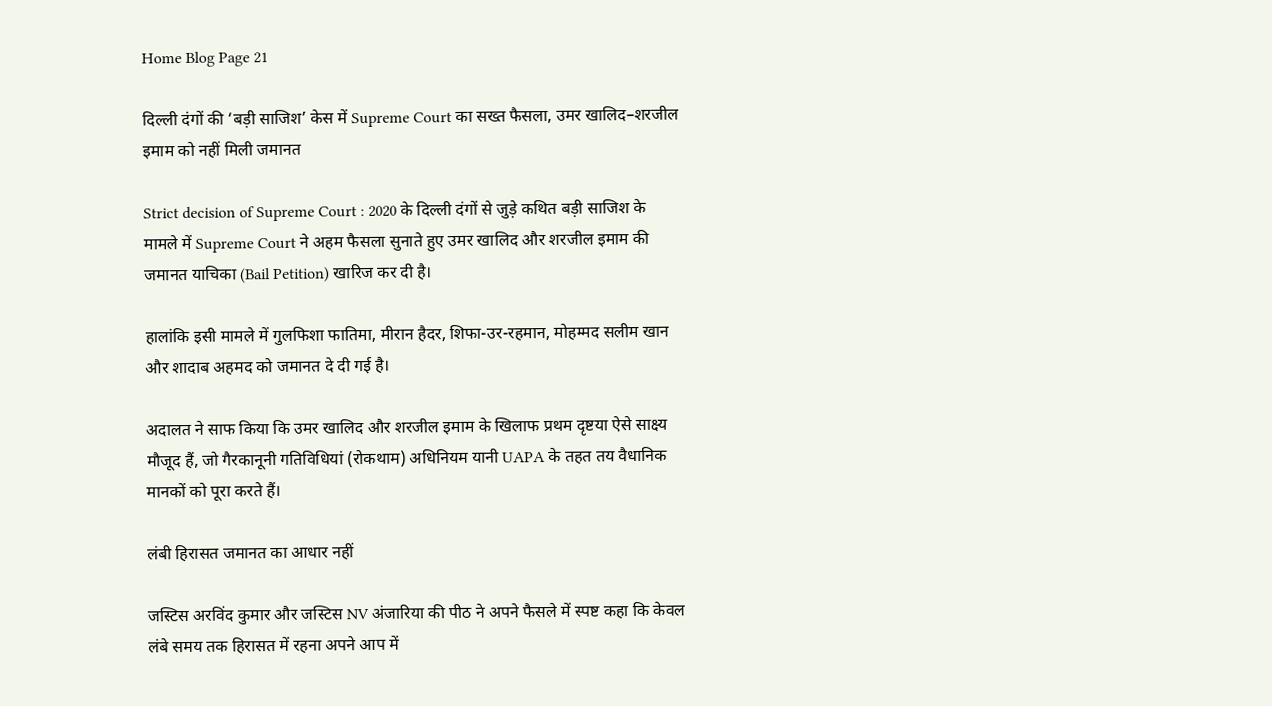Home Blog Page 21

दिल्ली दंगों की ‘बड़ी साजिश’ केस में Supreme Court का सख्त फैसला, उमर खालिद–शरजील इमाम को नहीं मिली जमानत

Strict decision of Supreme Court : 2020 के दिल्ली दंगों से जुड़े कथित बड़ी साजिश के मामले में Supreme Court ने अहम फैसला सुनाते हुए उमर खालिद और शरजील इमाम की जमानत याचिका (Bail Petition) खारिज कर दी है।

हालांकि इसी मामले में गुलफिशा फातिमा, मीरान हैदर, शिफा-उर-रहमान, मोहम्मद सलीम खान और शादाब अहमद को जमानत दे दी गई है।

अदालत ने साफ किया कि उमर खालिद और शरजील इमाम के खिलाफ प्रथम दृष्टया ऐसे साक्ष्य मौजूद हैं, जो गैरकानूनी गतिविधियां (रोकथाम) अधिनियम यानी UAPA के तहत तय वैधानिक मानकों को पूरा करते हैं।

लंबी हिरासत जमानत का आधार नहीं

जस्टिस अरविंद कुमार और जस्टिस NV अंजारिया की पीठ ने अपने फैसले में स्पष्ट कहा कि केवल लंबे समय तक हिरासत में रहना अपने आप में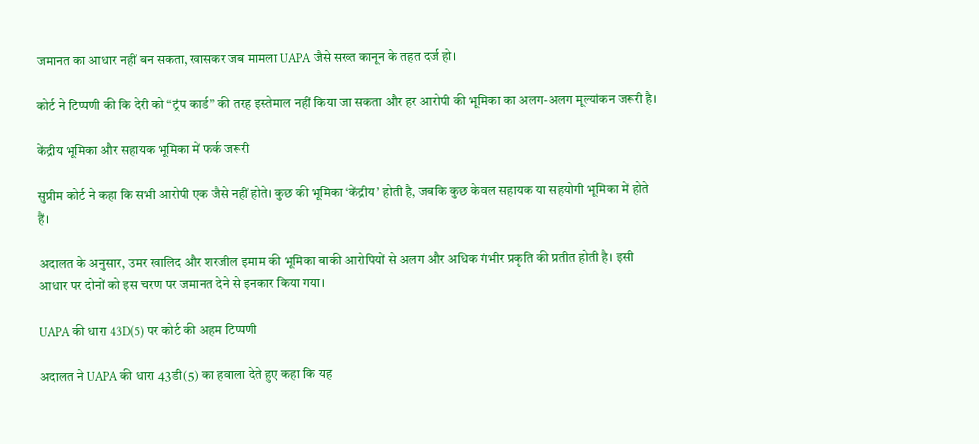जमानत का आधार नहीं बन सकता, खासकर जब मामला UAPA जैसे सख्त कानून के तहत दर्ज हो।

कोर्ट ने टिप्पणी की कि देरी को “ट्रंप कार्ड” की तरह इस्तेमाल नहीं किया जा सकता और हर आरोपी की भूमिका का अलग-अलग मूल्यांकन जरूरी है।

केंद्रीय भूमिका और सहायक भूमिका में फर्क जरूरी

सुप्रीम कोर्ट ने कहा कि सभी आरोपी एक जैसे नहीं होते। कुछ की भूमिका ‘केंद्रीय’ होती है, जबकि कुछ केवल सहायक या सहयोगी भूमिका में होते हैं।

अदालत के अनुसार, उमर खालिद और शरजील इमाम की भूमिका बाकी आरोपियों से अलग और अधिक गंभीर प्रकृति की प्रतीत होती है। इसी आधार पर दोनों को इस चरण पर जमानत देने से इनकार किया गया।

UAPA की धारा 43D(5) पर कोर्ट की अहम टिप्पणी

अदालत ने UAPA की धारा 43डी(5) का हवाला देते हुए कहा कि यह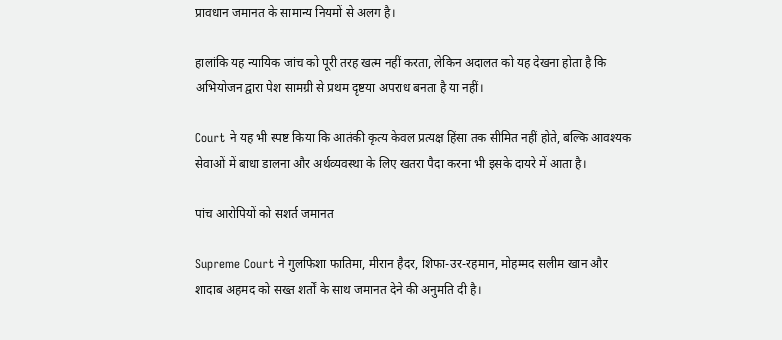प्रावधान जमानत के सामान्य नियमों से अलग है।

हालांकि यह न्यायिक जांच को पूरी तरह खत्म नहीं करता, लेकिन अदालत को यह देखना होता है कि अभियोजन द्वारा पेश सामग्री से प्रथम दृष्टया अपराध बनता है या नहीं।

Court ने यह भी स्पष्ट किया कि आतंकी कृत्य केवल प्रत्यक्ष हिंसा तक सीमित नहीं होते, बल्कि आवश्यक सेवाओं में बाधा डालना और अर्थव्यवस्था के लिए खतरा पैदा करना भी इसके दायरे में आता है।

पांच आरोपियों को सशर्त जमानत

Supreme Court ने गुलफिशा फातिमा, मीरान हैदर, शिफा-उर-रहमान, मोहम्मद सलीम खान और शादाब अहमद को सख्त शर्तों के साथ जमानत देने की अनुमति दी है।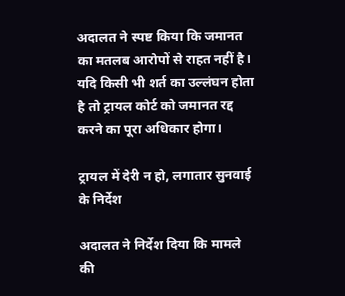अदालत ने स्पष्ट किया कि जमानत का मतलब आरोपों से राहत नहीं है। यदि किसी भी शर्त का उल्लंघन होता है तो ट्रायल कोर्ट को जमानत रद्द करने का पूरा अधिकार होगा।

ट्रायल में देरी न हो, लगातार सुनवाई के निर्देश

अदालत ने निर्देश दिया कि मामले की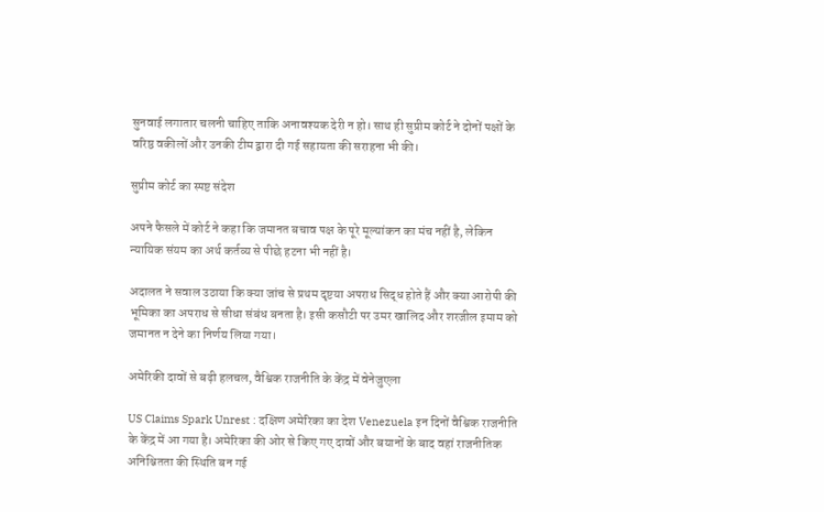सुनवाई लगातार चलनी चाहिए ताकि अनावश्यक देरी न हो। साथ ही सुप्रीम कोर्ट ने दोनों पक्षों के वरिष्ठ वकीलों और उनकी टीम द्वारा दी गई सहायता की सराहना भी की।

सुप्रीम कोर्ट का स्पष्ट संदेश

अपने फैसले में कोर्ट ने कहा कि जमानत बचाव पक्ष के पूरे मूल्यांकन का मंच नहीं है, लेकिन न्यायिक संयम का अर्थ कर्तव्य से पीछे हटना भी नहीं है।

अदालत ने सवाल उठाया कि क्या जांच से प्रथम दृष्टया अपराध सिद्ध होते हैं और क्या आरोपी की भूमिका का अपराध से सीधा संबंध बनता है। इसी कसौटी पर उमर खालिद और शरजील इमाम को जमानत न देने का निर्णय लिया गया।

अमेरिकी दावों से बढ़ी हलचल, वैश्विक राजनीति के केंद्र में वेनेजुएला

US Claims Spark Unrest : दक्षिण अमेरिका का देश Venezuela इन दिनों वैश्विक राजनीति के केंद्र में आ गया है। अमेरिका की ओर से किए गए दावों और बयानों के बाद वहां राजनीतिक अनिश्चितता की स्थिति बन गई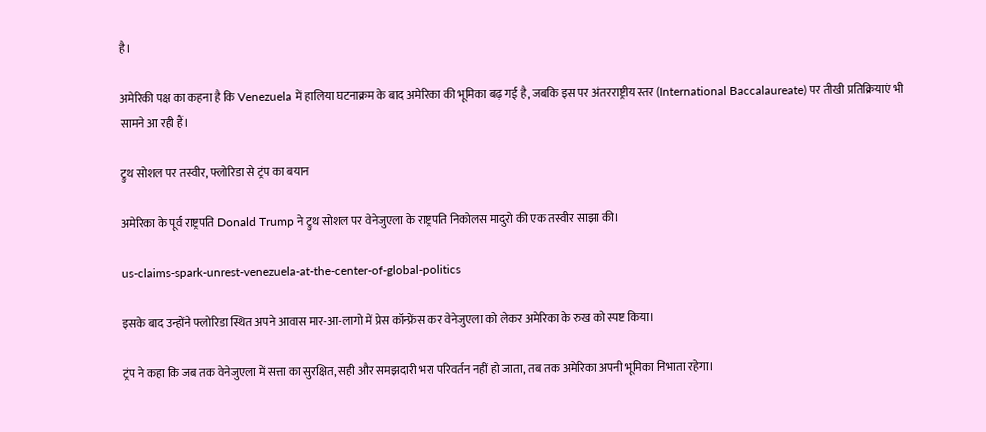है।

अमेरिकी पक्ष का कहना है कि Venezuela में हालिया घटनाक्रम के बाद अमेरिका की भूमिका बढ़ गई है, जबकि इस पर अंतरराष्ट्रीय स्तर (International Baccalaureate) पर तीखी प्रतिक्रियाएं भी सामने आ रही हैं।

ट्रुथ सोशल पर तस्वीर, फ्लोरिडा से ट्रंप का बयान

अमेरिका के पूर्व राष्ट्रपति Donald Trump ने ट्रुथ सोशल पर वेनेजुएला के राष्ट्रपति निकोलस मादुरो की एक तस्वीर साझा की।

us-claims-spark-unrest-venezuela-at-the-center-of-global-politics

इसके बाद उन्होंने फ्लोरिडा स्थित अपने आवास मार-आ-लागो में प्रेस कॉन्फ्रेंस कर वेनेजुएला को लेकर अमेरिका के रुख को स्पष्ट किया।

ट्रंप ने कहा कि जब तक वेनेजुएला में सत्ता का सुरक्षित, सही और समझदारी भरा परिवर्तन नहीं हो जाता, तब तक अमेरिका अपनी भूमिका निभाता रहेगा।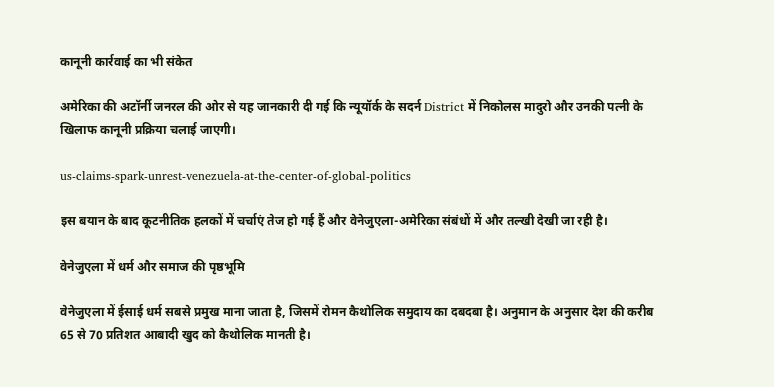कानूनी कार्रवाई का भी संकेत

अमेरिका की अटॉर्नी जनरल की ओर से यह जानकारी दी गई कि न्यूयॉर्क के सदर्न District में निकोलस मादुरो और उनकी पत्नी के खिलाफ कानूनी प्रक्रिया चलाई जाएगी।

us-claims-spark-unrest-venezuela-at-the-center-of-global-politics

इस बयान के बाद कूटनीतिक हलकों में चर्चाएं तेज हो गई हैं और वेनेजुएला-अमेरिका संबंधों में और तल्खी देखी जा रही है।

वेनेजुएला में धर्म और समाज की पृष्ठभूमि

वेनेजुएला में ईसाई धर्म सबसे प्रमुख माना जाता है, जिसमें रोमन कैथोलिक समुदाय का दबदबा है। अनुमान के अनुसार देश की करीब 65 से 70 प्रतिशत आबादी खुद को कैथोलिक मानती है।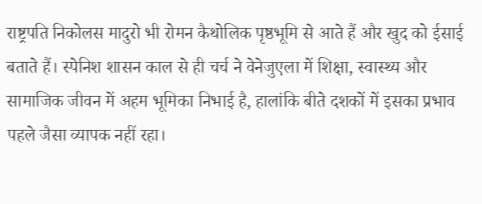राष्ट्रपति निकोलस मादुरो भी रोमन कैथोलिक पृष्ठभूमि से आते हैं और खुद को ईसाई बताते हैं। स्पेनिश शासन काल से ही चर्च ने वेनेजुएला में शिक्षा, स्वास्थ्य और सामाजिक जीवन में अहम भूमिका निभाई है, हालांकि बीते दशकों में इसका प्रभाव पहले जैसा व्यापक नहीं रहा।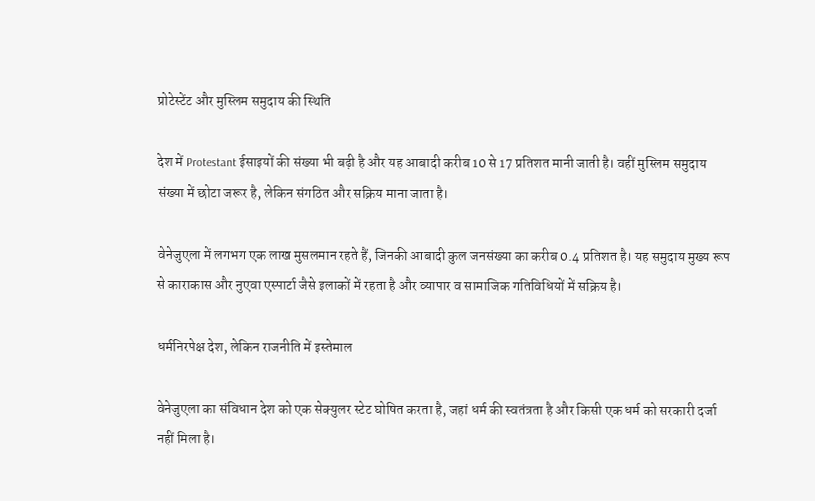प्रोटेस्टेंट और मुस्लिम समुदाय की स्थिति

देश में Protestant ईसाइयों की संख्या भी बढ़ी है और यह आबादी करीब 10 से 17 प्रतिशत मानी जाती है। वहीं मुस्लिम समुदाय संख्या में छोटा जरूर है, लेकिन संगठित और सक्रिय माना जाता है।

वेनेजुएला में लगभग एक लाख मुसलमान रहते हैं, जिनकी आबादी कुल जनसंख्या का करीब 0.4 प्रतिशत है। यह समुदाय मुख्य रूप से काराकास और नुएवा एस्पार्टा जैसे इलाकों में रहता है और व्यापार व सामाजिक गतिविधियों में सक्रिय है।

धर्मनिरपेक्ष देश, लेकिन राजनीति में इस्तेमाल

वेनेजुएला का संविधान देश को एक सेक्युलर स्टेट घोषित करता है, जहां धर्म की स्वतंत्रता है और किसी एक धर्म को सरकारी दर्जा नहीं मिला है।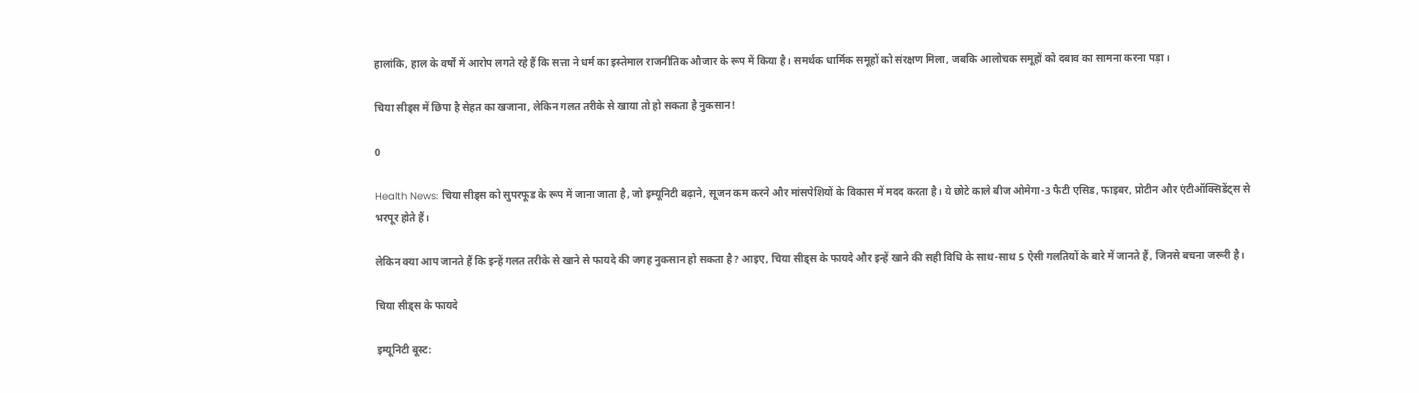हालांकि, हाल के वर्षों में आरोप लगते रहे हैं कि सत्ता ने धर्म का इस्तेमाल राजनीतिक औजार के रूप में किया है। समर्थक धार्मिक समूहों को संरक्षण मिला, जबकि आलोचक समूहों को दबाव का सामना करना पड़ा।

चिया सीड्स में छिपा है सेहत का खजाना, लेकिन गलत तरीके से खाया तो हो सकता है नुकसान!

0

Health News: चिया सीड्स को सुपरफूड के रूप में जाना जाता है, जो इम्यूनिटी बढ़ाने, सूजन कम करने और मांसपेशियों के विकास में मदद करता है। ये छोटे काले बीज ओमेगा-3 फैटी एसिड, फाइबर, प्रोटीन और एंटीऑक्सिडेंट्स से भरपूर होते हैं।

लेकिन क्या आप जानते हैं कि इन्हें गलत तरीके से खाने से फायदे की जगह नुकसान हो सकता है? आइए, चिया सीड्स के फायदे और इन्हें खाने की सही विधि के साथ-साथ 5 ऐसी गलतियों के बारे में जानते हैं, जिनसे बचना जरूरी है।

चिया सीड्स के फायदे

इम्यूनिटी बूस्ट: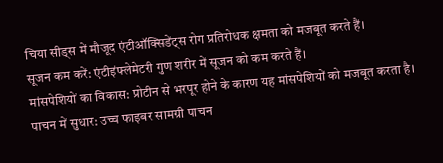चिया सीड्स में मौजूद एंटीऑक्सिडेंट्स रोग प्रतिरोधक क्षमता को मजबूत करते हैं।
सूजन कम करें: एंटीइंफ्लेमेटरी गुण शरीर में सूजन को कम करते हैं।
मांसपेशियों का विकास: प्रोटीन से भरपूर होने के कारण यह मांसपेशियों को मजबूत करता है।
पाचन में सुधार: उच्च फाइबर सामग्री पाचन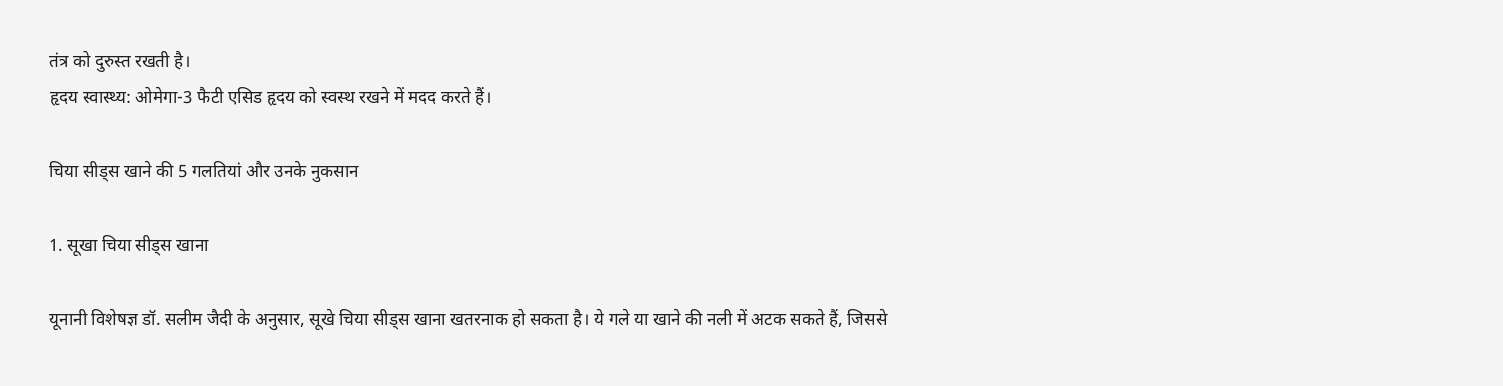तंत्र को दुरुस्त रखती है।
हृदय स्वास्थ्य: ओमेगा-3 फैटी एसिड हृदय को स्वस्थ रखने में मदद करते हैं।

चिया सीड्स खाने की 5 गलतियां और उनके नुकसान

1. सूखा चिया सीड्स खाना

यूनानी विशेषज्ञ डॉ. सलीम जैदी के अनुसार, सूखे चिया सीड्स खाना खतरनाक हो सकता है। ये गले या खाने की नली में अटक सकते हैं, जिससे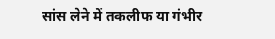सांस लेने में तकलीफ या गंभीर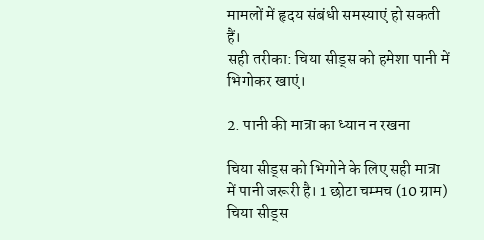मामलों में हृदय संबंधी समस्याएं हो सकती हैं।
सही तरीका: चिया सीड्स को हमेशा पानी में भिगोकर खाएं।

2. पानी की मात्रा का ध्यान न रखना

चिया सीड्स को भिगोने के लिए सही मात्रा में पानी जरूरी है। 1 छोटा चम्मच (10 ग्राम) चिया सीड्स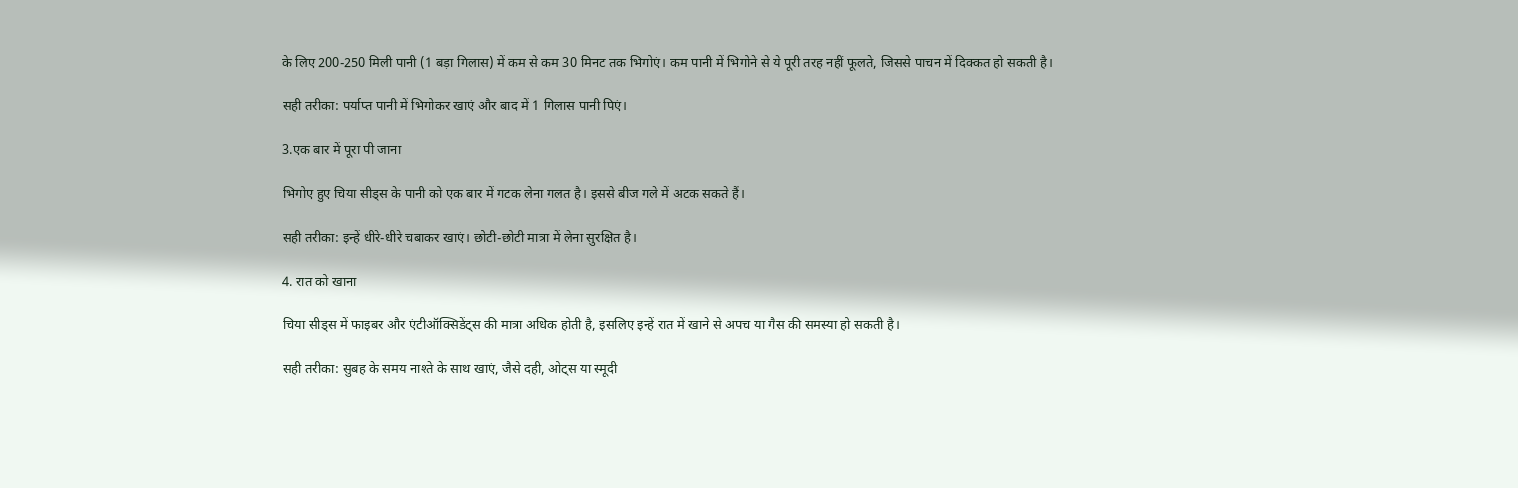के लिए 200-250 मिली पानी (1 बड़ा गिलास) में कम से कम 30 मिनट तक भिगोएं। कम पानी में भिगोने से ये पूरी तरह नहीं फूलते, जिससे पाचन में दिक्कत हो सकती है।

सही तरीका: पर्याप्त पानी में भिगोकर खाएं और बाद में 1 गिलास पानी पिएं।

3.एक बार में पूरा पी जाना

भिगोए हुए चिया सीड्स के पानी को एक बार में गटक लेना गलत है। इससे बीज गले में अटक सकते हैं।

सही तरीका: इन्हें धीरे-धीरे चबाकर खाएं। छोटी-छोटी मात्रा में लेना सुरक्षित है।

4. रात को खाना

चिया सीड्स में फाइबर और एंटीऑक्सिडेंट्स की मात्रा अधिक होती है, इसलिए इन्हें रात में खाने से अपच या गैस की समस्या हो सकती है।

सही तरीका: सुबह के समय नाश्ते के साथ खाएं, जैसे दही, ओट्स या स्मूदी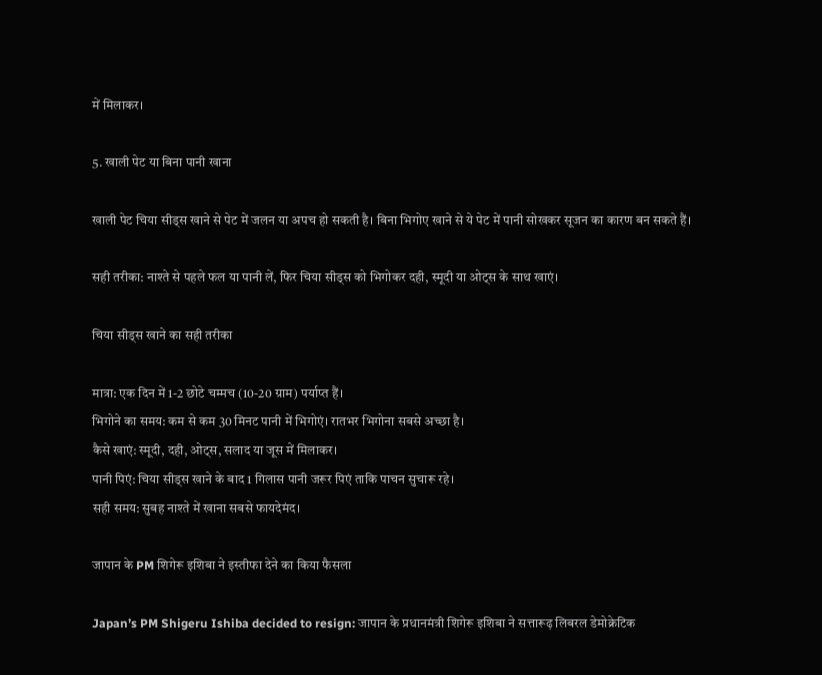में मिलाकर।

5. खाली पेट या बिना पानी खाना

खाली पेट चिया सीड्स खाने से पेट में जलन या अपच हो सकती है। बिना भिगोए खाने से ये पेट में पानी सोखकर सूजन का कारण बन सकते हैं।

सही तरीका: नाश्ते से पहले फल या पानी लें, फिर चिया सीड्स को भिगोकर दही, स्मूदी या ओट्स के साथ खाएं।

चिया सीड्स खाने का सही तरीका

मात्रा: एक दिन में 1-2 छोटे चम्मच (10-20 ग्राम) पर्याप्त हैं।
भिगोने का समय: कम से कम 30 मिनट पानी में भिगोएं। रातभर भिगोना सबसे अच्छा है।
कैसे खाएं: स्मूदी, दही, ओट्स, सलाद या जूस में मिलाकर।
पानी पिएं: चिया सीड्स खाने के बाद 1 गिलास पानी जरूर पिएं ताकि पाचन सुचारू रहे।
सही समय: सुबह नाश्ते में खाना सबसे फायदेमंद।

जापान के PM शिगेरू इशिबा ने इस्तीफा देने का किया फैसला

Japan’s PM Shigeru Ishiba decided to resign: जापान के प्रधानमंत्री शिगेरू इशिबा ने सत्तारूढ़ लिबरल डेमोक्रेटिक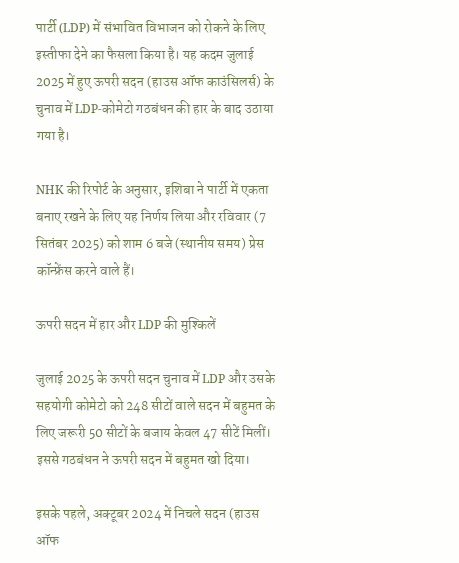पार्टी (LDP) में संभावित विभाजन को रोकने के लिए इस्तीफा देने का फैसला किया है। यह कदम जुलाई 2025 में हुए ऊपरी सदन (हाउस ऑफ काउंसिलर्स) के चुनाव में LDP-कोमेटो गठबंधन की हार के बाद उठाया गया है।

NHK की रिपोर्ट के अनुसार, इशिबा ने पार्टी में एकता बनाए रखने के लिए यह निर्णय लिया और रविवार (7 सितंबर 2025) को शाम 6 बजे (स्थानीय समय) प्रेस कॉन्फ्रेंस करने वाले हैं।

ऊपरी सदन में हार और LDP की मुश्किलें

जुलाई 2025 के ऊपरी सदन चुनाव में LDP और उसके सहयोगी कोमेटो को 248 सीटों वाले सदन में बहुमत के लिए जरूरी 50 सीटों के बजाय केवल 47 सीटें मिलीं। इससे गठबंधन ने ऊपरी सदन में बहुमत खो दिया।

इसके पहले, अक्टूबर 2024 में निचले सदन (हाउस ऑफ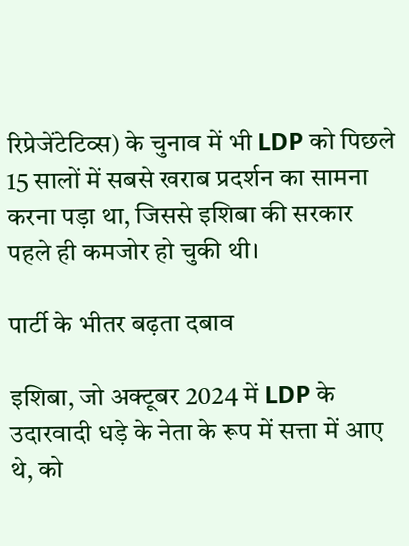रिप्रेजेंटेटिव्स) के चुनाव में भी LDP को पिछले 15 सालों में सबसे खराब प्रदर्शन का सामना करना पड़ा था, जिससे इशिबा की सरकार पहले ही कमजोर हो चुकी थी।

पार्टी के भीतर बढ़ता दबाव

इशिबा, जो अक्टूबर 2024 में LDP के उदारवादी धड़े के नेता के रूप में सत्ता में आए थे, को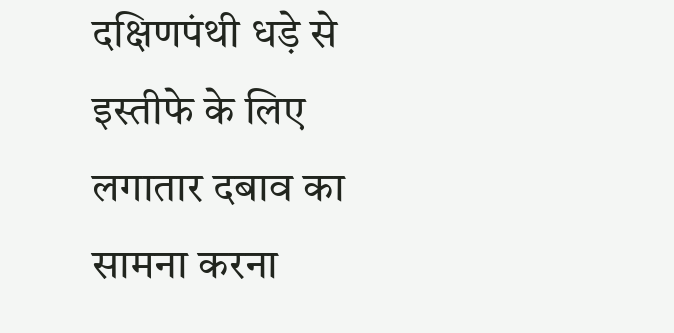दक्षिणपंथी धड़े से इस्तीफे के लिए लगातार दबाव का सामना करना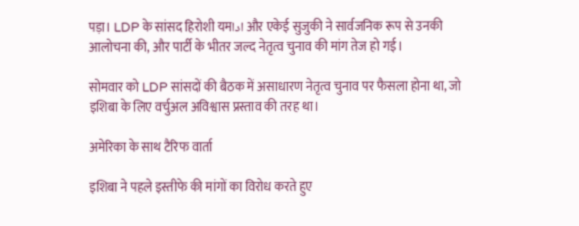पड़ा। LDP के सांसद हिरोशी यमادا और एकेई सुजुकी ने सार्वजनिक रूप से उनकी आलोचना की, और पार्टी के भीतर जल्द नेतृत्व चुनाव की मांग तेज हो गई।

सोमवार को LDP सांसदों की बैठक में असाधारण नेतृत्व चुनाव पर फैसला होना था, जो इशिबा के लिए वर्चुअल अविश्वास प्रस्ताव की तरह था।

अमेरिका के साथ टैरिफ वार्ता

इशिबा ने पहले इस्तीफे की मांगों का विरोध करते हुए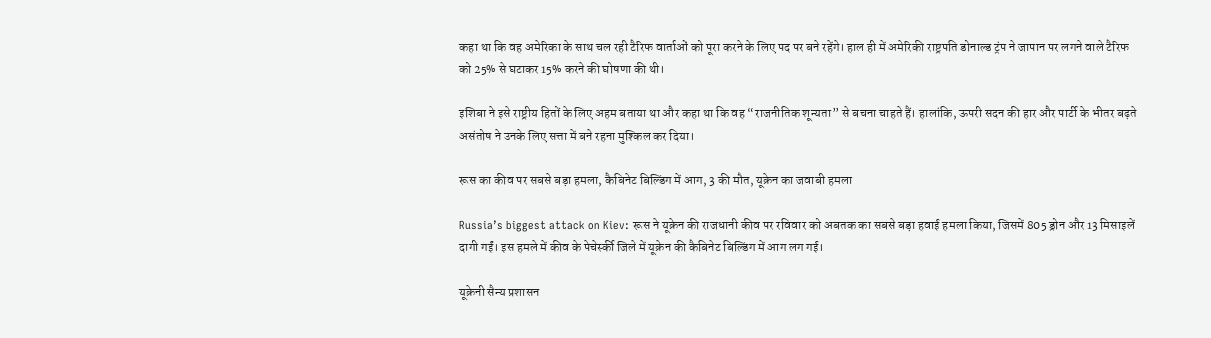कहा था कि वह अमेरिका के साथ चल रही टैरिफ वार्ताओं को पूरा करने के लिए पद पर बने रहेंगे। हाल ही में अमेरिकी राष्ट्रपति डोनाल्ड ट्रंप ने जापान पर लगने वाले टैरिफ को 25% से घटाकर 15% करने की घोषणा की थी।

इशिबा ने इसे राष्ट्रीय हितों के लिए अहम बताया था और कहा था कि वह “राजनीतिक शून्यता” से बचना चाहते हैं। हालांकि, ऊपरी सदन की हार और पार्टी के भीतर बढ़ते असंतोष ने उनके लिए सत्ता में बने रहना मुश्किल कर दिया।

रूस का कीव पर सबसे बड़ा हमला, कैबिनेट बिल्डिंग में आग, 3 की मौत, यूक्रेन का जवाबी हमला

Russia’s biggest attack on Kiev: रूस ने यूक्रेन की राजधानी कीव पर रविवार को अबतक का सबसे बड़ा हवाई हमला किया, जिसमें 805 ड्रोन और 13 मिसाइलें दागी गईं। इस हमले में कीव के पेचेर्स्की जिले में यूक्रेन की कैबिनेट बिल्डिंग में आग लग गई।

यूक्रेनी सैन्य प्रशासन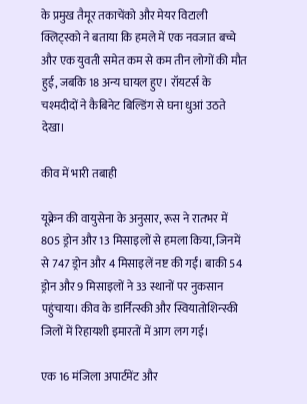के प्रमुख तैमूर तकाचेंको और मेयर विटाली क्लिट्स्को ने बताया कि हमले में एक नवजात बच्चे और एक युवती समेत कम से कम तीन लोगों की मौत हुई, जबकि 18 अन्य घायल हुए। रॉयटर्स के चश्मदीदों ने कैबिनेट बिल्डिंग से घना धुआं उठते देखा।

कीव में भारी तबाही

यूक्रेन की वायुसेना के अनुसार, रूस ने रातभर में 805 ड्रोन और 13 मिसाइलों से हमला किया, जिनमें से 747 ड्रोन और 4 मिसाइलें नष्ट की गईं। बाकी 54 ड्रोन और 9 मिसाइलों ने 33 स्थानों पर नुकसान पहुंचाया। कीव के डार्नित्स्की और स्वियातोशिन्स्की जिलों में रिहायशी इमारतों में आग लग गई।

एक 16 मंजिला अपार्टमेंट और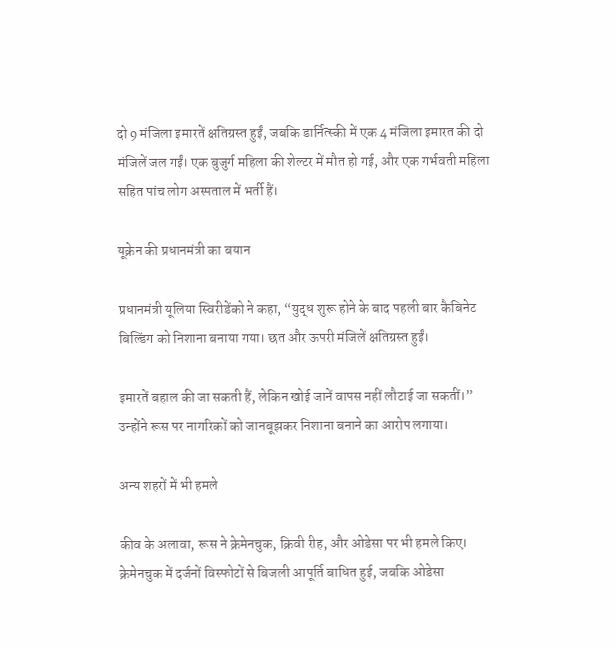दो 9 मंजिला इमारतें क्षतिग्रस्त हुईं, जबकि डार्नित्स्की में एक 4 मंजिला इमारत की दो मंजिलें जल गईं। एक बुजुर्ग महिला की शेल्टर में मौत हो गई, और एक गर्भवती महिला सहित पांच लोग अस्पताल में भर्ती हैं।

यूक्रेन की प्रधानमंत्री का बयान

प्रधानमंत्री यूलिया स्विरीडेंको ने कहा, “युद्ध शुरू होने के बाद पहली बार कैबिनेट बिल्डिंग को निशाना बनाया गया। छत और ऊपरी मंजिलें क्षतिग्रस्त हुईं।

इमारतें बहाल की जा सकती हैं, लेकिन खोई जानें वापस नहीं लौटाई जा सकतीं।” उन्होंने रूस पर नागरिकों को जानबूझकर निशाना बनाने का आरोप लगाया।

अन्य शहरों में भी हमले

कीव के अलावा, रूस ने क्रेमेनचुक, क्रिवी रीह, और ओडेसा पर भी हमले किए। क्रेमेनचुक में दर्जनों विस्फोटों से बिजली आपूर्ति बाधित हुई, जबकि ओडेसा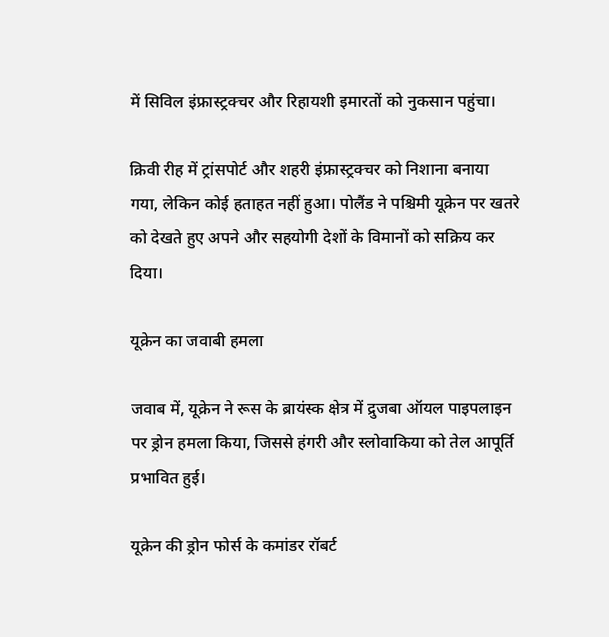में सिविल इंफ्रास्ट्रक्चर और रिहायशी इमारतों को नुकसान पहुंचा।

क्रिवी रीह में ट्रांसपोर्ट और शहरी इंफ्रास्ट्रक्चर को निशाना बनाया गया, लेकिन कोई हताहत नहीं हुआ। पोलैंड ने पश्चिमी यूक्रेन पर खतरे को देखते हुए अपने और सहयोगी देशों के विमानों को सक्रिय कर दिया।

यूक्रेन का जवाबी हमला

जवाब में, यूक्रेन ने रूस के ब्रायंस्क क्षेत्र में द्रुजबा ऑयल पाइपलाइन पर ड्रोन हमला किया, जिससे हंगरी और स्लोवाकिया को तेल आपूर्ति प्रभावित हुई।

यूक्रेन की ड्रोन फोर्स के कमांडर रॉबर्ट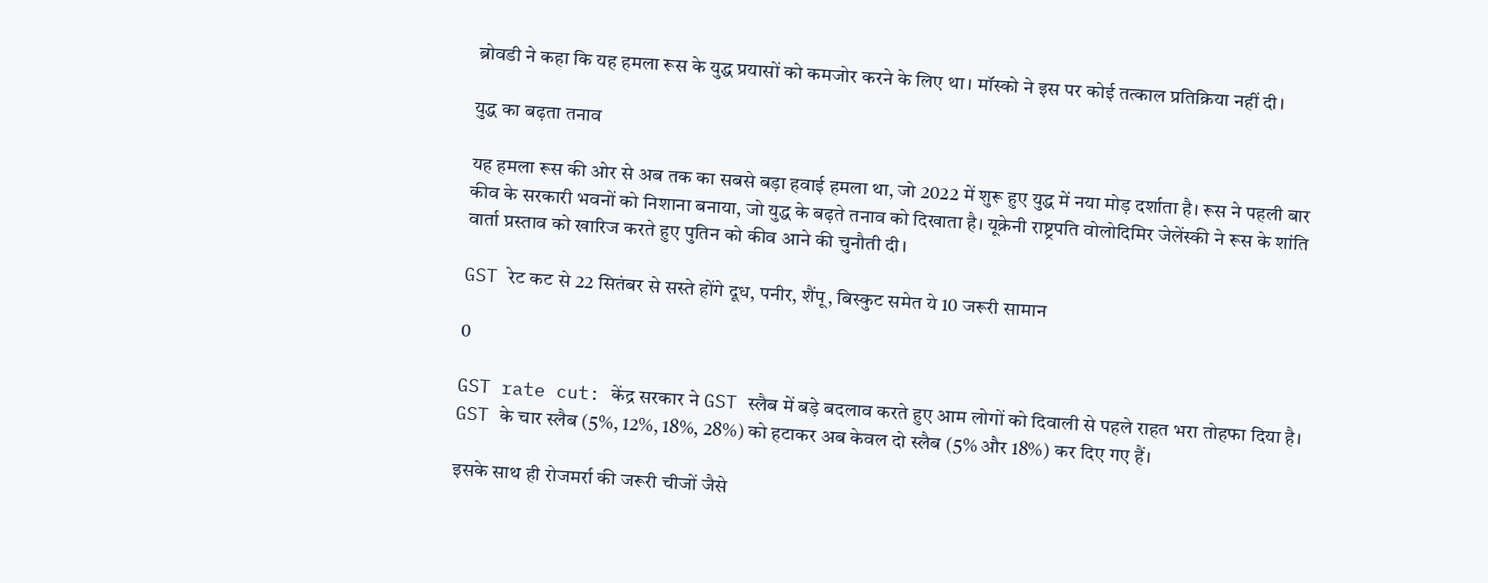ब्रोवडी ने कहा कि यह हमला रूस के युद्ध प्रयासों को कमजोर करने के लिए था। मॉस्को ने इस पर कोई तत्काल प्रतिक्रिया नहीं दी।

युद्ध का बढ़ता तनाव

यह हमला रूस की ओर से अब तक का सबसे बड़ा हवाई हमला था, जो 2022 में शुरू हुए युद्ध में नया मोड़ दर्शाता है। रूस ने पहली बार कीव के सरकारी भवनों को निशाना बनाया, जो युद्ध के बढ़ते तनाव को दिखाता है। यूक्रेनी राष्ट्रपति वोलोदिमिर जेलेंस्की ने रूस के शांति वार्ता प्रस्ताव को खारिज करते हुए पुतिन को कीव आने की चुनौती दी।

GST रेट कट से 22 सितंबर से सस्ते होंगे दूध, पनीर, शैंपू, बिस्कुट समेत ये 10 जरूरी सामान

0

GST rate cut: केंद्र सरकार ने GST स्लैब में बड़े बदलाव करते हुए आम लोगों को दिवाली से पहले राहत भरा तोहफा दिया है। GST के चार स्लैब (5%, 12%, 18%, 28%) को हटाकर अब केवल दो स्लैब (5% और 18%) कर दिए गए हैं।

इसके साथ ही रोजमर्रा की जरूरी चीजों जैसे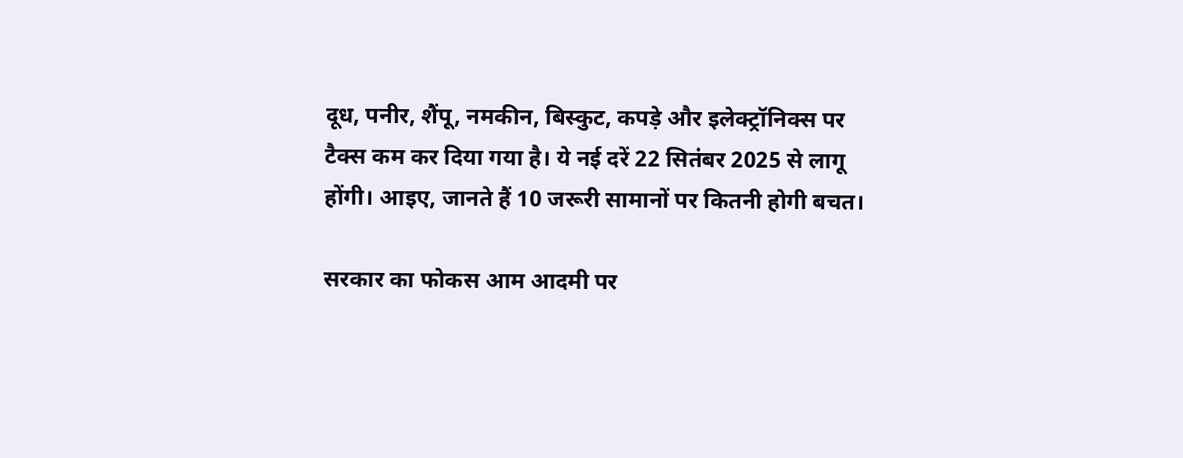दूध, पनीर, शैंपू, नमकीन, बिस्कुट, कपड़े और इलेक्ट्रॉनिक्स पर टैक्स कम कर दिया गया है। ये नई दरें 22 सितंबर 2025 से लागू होंगी। आइए, जानते हैं 10 जरूरी सामानों पर कितनी होगी बचत।

सरकार का फोकस आम आदमी पर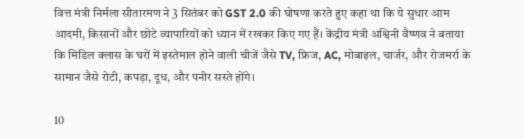वित्त मंत्री निर्मला सीतारमण ने 3 सितंबर को GST 2.0 की घोषणा करते हुए कहा था कि ये सुधार आम आदमी, किसानों और छोटे व्यापारियों को ध्यान में रखकर किए गए हैं। केंद्रीय मंत्री अश्विनी वैष्णव ने बताया कि मिडिल क्लास के घरों में इस्तेमाल होने वाली चीजें जैसे TV, फ्रिज, AC, मोबाइल, चार्जर, और रोजमर्रा के सामान जैसे रोटी, कपड़ा, दूध, और पनीर सस्ते होंगे।

10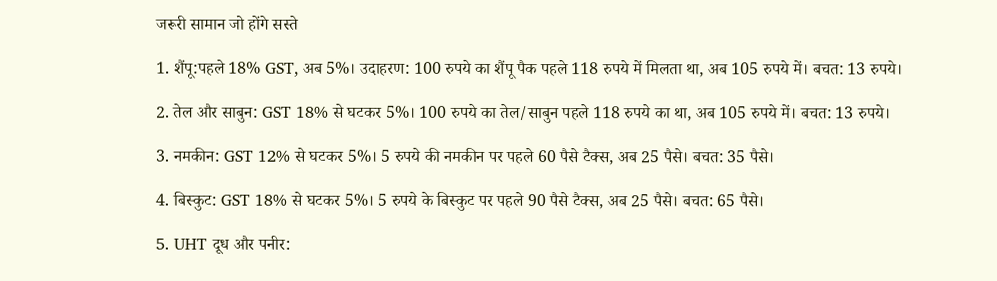जरूरी सामान जो होंगे सस्ते

1. शैंपू:पहले 18% GST, अब 5%। उदाहरण: 100 रुपये का शैंपू पैक पहले 118 रुपये में मिलता था, अब 105 रुपये में। बचत: 13 रुपये।

2. तेल और साबुन: GST 18% से घटकर 5%। 100 रुपये का तेल/साबुन पहले 118 रुपये का था, अब 105 रुपये में। बचत: 13 रुपये।

3. नमकीन: GST 12% से घटकर 5%। 5 रुपये की नमकीन पर पहले 60 पैसे टैक्स, अब 25 पैसे। बचत: 35 पैसे।

4. बिस्कुट: GST 18% से घटकर 5%। 5 रुपये के बिस्कुट पर पहले 90 पैसे टैक्स, अब 25 पैसे। बचत: 65 पैसे।

5. UHT दूध और पनीर: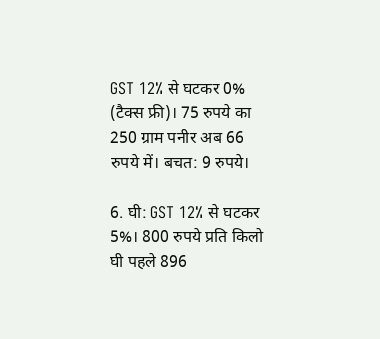GST 12% से घटकर 0% (टैक्स फ्री)। 75 रुपये का 250 ग्राम पनीर अब 66 रुपये में। बचत: 9 रुपये।

6. घी: GST 12% से घटकर 5%। 800 रुपये प्रति किलो घी पहले 896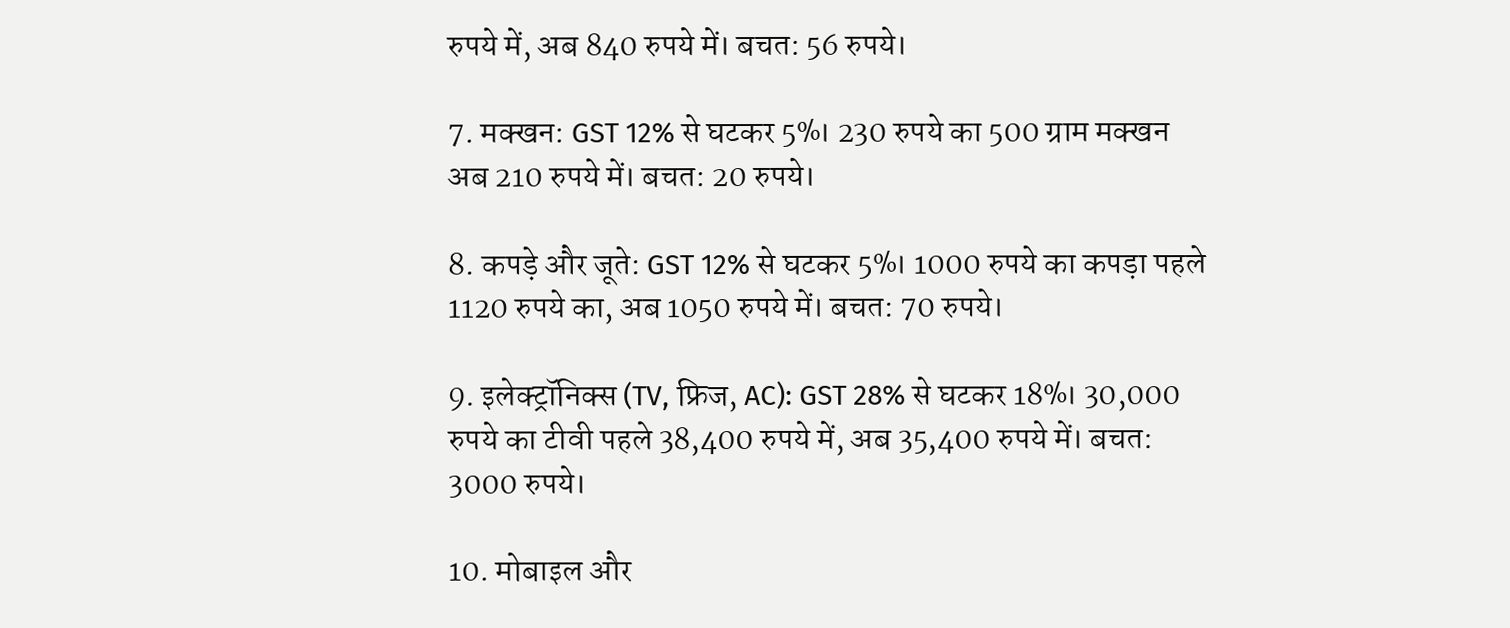रुपये में, अब 840 रुपये में। बचत: 56 रुपये।

7. मक्खन: GST 12% से घटकर 5%। 230 रुपये का 500 ग्राम मक्खन अब 210 रुपये में। बचत: 20 रुपये।

8. कपड़े और जूते: GST 12% से घटकर 5%। 1000 रुपये का कपड़ा पहले 1120 रुपये का, अब 1050 रुपये में। बचत: 70 रुपये।

9. इलेक्ट्रॉनिक्स (TV, फ्रिज, AC): GST 28% से घटकर 18%। 30,000 रुपये का टीवी पहले 38,400 रुपये में, अब 35,400 रुपये में। बचत: 3000 रुपये।

10. मोबाइल और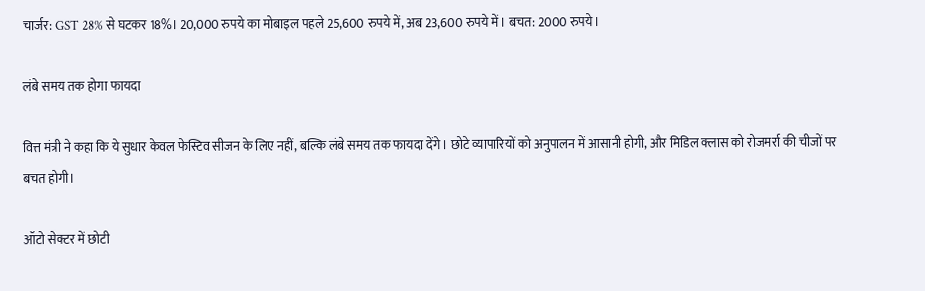चार्जर: GST 28% से घटकर 18%। 20,000 रुपये का मोबाइल पहले 25,600 रुपये में, अब 23,600 रुपये में। बचत: 2000 रुपये।

लंबे समय तक होगा फायदा

वित्त मंत्री ने कहा कि ये सुधार केवल फेस्टिव सीजन के लिए नहीं, बल्कि लंबे समय तक फायदा देंगे। छोटे व्यापारियों को अनुपालन में आसानी होगी, और मिडिल क्लास को रोजमर्रा की चीजों पर बचत होगी।

ऑटो सेक्टर में छोटी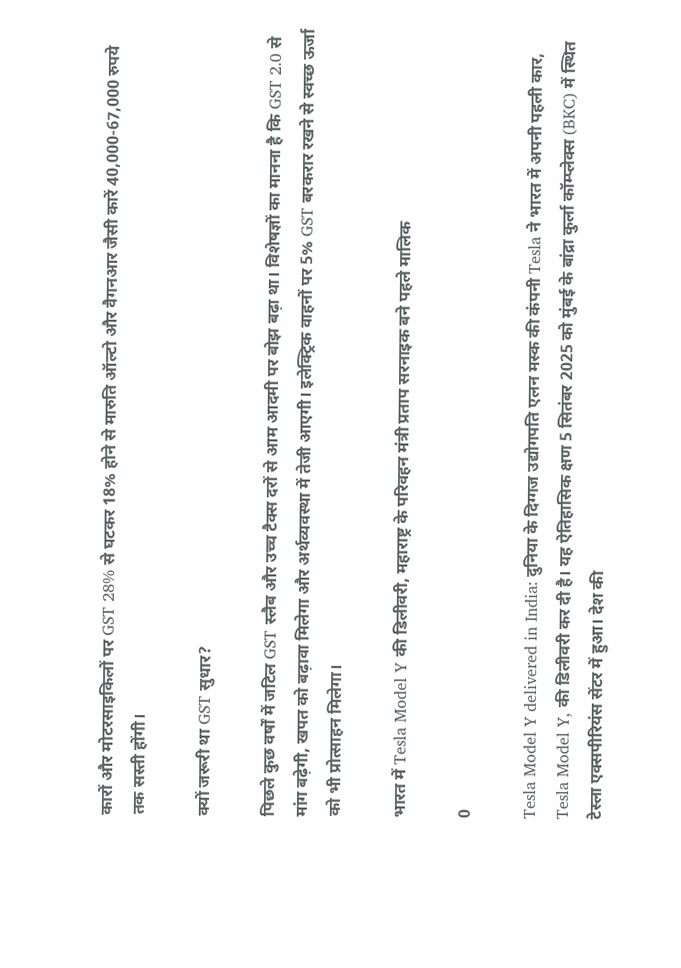कारों और मोटरसाइकिलों पर GST 28% से घटकर 18% होने से मारुति ऑल्टो और वैगनआर जैसी कारें 40,000-67,000 रुपये तक सस्ती होंगी।

क्यों जरूरी था GST सुधार?

पिछले कुछ वर्षों में जटिल GST स्लैब और उच्च टैक्स दरों से आम आदमी पर बोझ बढ़ा था। विशेषज्ञों का मानना है कि GST 2.0 से मांग बढ़ेगी, खपत को बढ़ावा मिलेगा और अर्थव्यवस्था में तेजी आएगी। इलेक्ट्रिक वाहनों पर 5% GST बरकरार रखने से स्वच्छ ऊर्जा को भी प्रोत्साहन मिलेगा।

भारत में Tesla Model Y की डिलीवरी, महाराष्ट्र के परिवहन मंत्री प्रताप सरनाइक बने पहले मालिक

0

Tesla Model Y delivered in India: दुनिया के दिग्गज उद्योगपति एलन मस्क की कंपनी Tesla ने भारत में अपनी पहली कार, Tesla Model Y, की डिलीवरी कर दी है। यह ऐतिहासिक क्षण 5 सितंबर 2025 को मुंबई के बांद्रा कुर्ला कॉम्प्लेक्स (BKC) में स्थित टेस्ला एक्सपीरियंस सेंटर में हुआ। देश की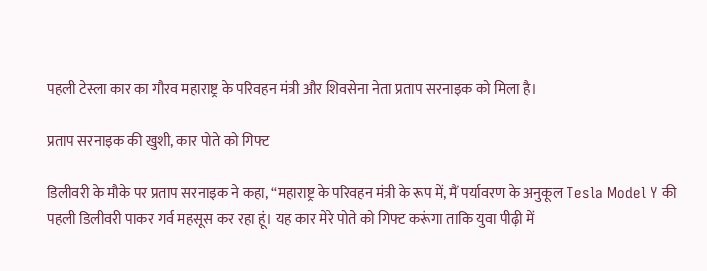पहली टेस्ला कार का गौरव महाराष्ट्र के परिवहन मंत्री और शिवसेना नेता प्रताप सरनाइक को मिला है।

प्रताप सरनाइक की खुशी, कार पोते को गिफ्ट

डिलीवरी के मौके पर प्रताप सरनाइक ने कहा, “महाराष्ट्र के परिवहन मंत्री के रूप में, मैं पर्यावरण के अनुकूल Tesla Model Y की पहली डिलीवरी पाकर गर्व महसूस कर रहा हूं। यह कार मेरे पोते को गिफ्ट करूंगा ताकि युवा पीढ़ी में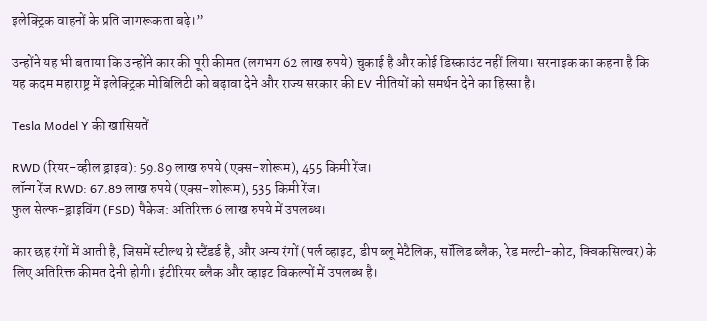इलेक्ट्रिक वाहनों के प्रति जागरूकता बढ़े।”

उन्होंने यह भी बताया कि उन्होंने कार की पूरी कीमत (लगभग 62 लाख रुपये) चुकाई है और कोई डिस्काउंट नहीं लिया। सरनाइक का कहना है कि यह कदम महाराष्ट्र में इलेक्ट्रिक मोबिलिटी को बढ़ावा देने और राज्य सरकार की EV नीतियों को समर्थन देने का हिस्सा है।

Tesla Model Y की खासियतें

RWD (रियर-व्हील ड्राइव): 59.89 लाख रुपये (एक्स-शोरूम), 455 किमी रेंज।
लॉन्ग रेंज RWD: 67.89 लाख रुपये (एक्स-शोरूम), 535 किमी रेंज।
फुल सेल्फ-ड्राइविंग (FSD) पैकेज: अतिरिक्त 6 लाख रुपये में उपलब्ध।

कार छह रंगों में आती है, जिसमें स्टील्थ ग्रे स्टैंडर्ड है, और अन्य रंगों (पर्ल व्हाइट, डीप ब्लू मेटैलिक, सॉलिड ब्लैक, रेड मल्टी-कोट, क्विकसिल्वर) के लिए अतिरिक्त कीमत देनी होगी। इंटीरियर ब्लैक और व्हाइट विकल्पों में उपलब्ध है।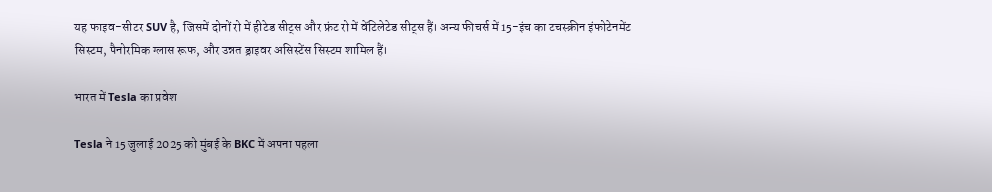यह फाइव-सीटर SUV है, जिसमें दोनों रो में हीटेड सीट्स और फ्रंट रो में वेंटिलेटेड सीट्स हैं। अन्य फीचर्स में 15-इंच का टचस्क्रीन इंफोटेनमेंट सिस्टम, पैनोरमिक ग्लास रूफ, और उन्नत ड्राइवर असिस्टेंस सिस्टम शामिल हैं।

भारत में Tesla का प्रवेश

Tesla ने 15 जुलाई 2025 को मुंबई के BKC में अपना पहला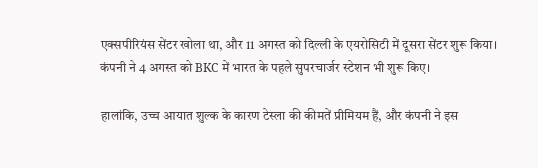एक्सपीरियंस सेंटर खोला था, और 11 अगस्त को दिल्ली के एयरोसिटी में दूसरा सेंटर शुरू किया। कंपनी ने 4 अगस्त को BKC में भारत के पहले सुपरचार्जर स्टेशन भी शुरू किए।

हालांकि, उच्च आयात शुल्क के कारण टेस्ला की कीमतें प्रीमियम हैं, और कंपनी ने इस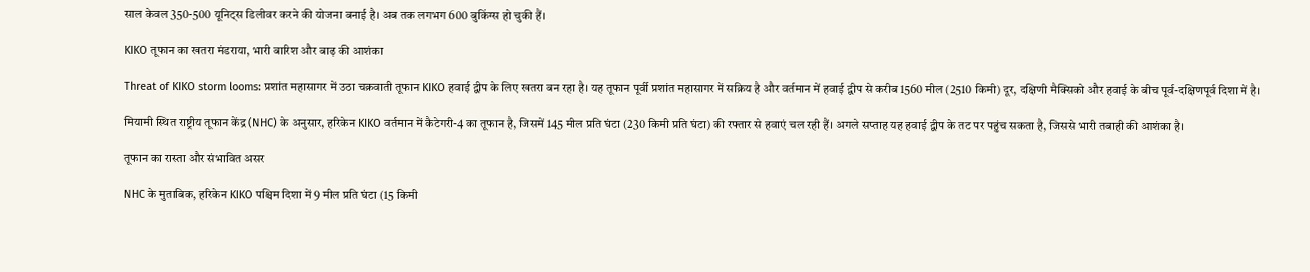साल केवल 350-500 यूनिट्स डिलीवर करने की योजना बनाई है। अब तक लगभग 600 बुकिंग्स हो चुकी हैं।

KIKO तूफान का खतरा मंडराया, भारी बारिश और बाढ़ की आशंका

Threat of KIKO storm looms: प्रशांत महासागर में उठा चक्रवाती तूफान KIKO हवाई द्वीप के लिए खतरा बन रहा है। यह तूफान पूर्वी प्रशांत महासागर में सक्रिय है और वर्तमान में हवाई द्वीप से करीब 1560 मील (2510 किमी) दूर, दक्षिणी मैक्सिको और हवाई के बीच पूर्व-दक्षिणपूर्व दिशा में है।

मियामी स्थित राष्ट्रीय तूफान केंद्र (NHC) के अनुसार, हरिकेन KIKO वर्तमान में कैटेगरी-4 का तूफान है, जिसमें 145 मील प्रति घंटा (230 किमी प्रति घंटा) की रफ्तार से हवाएं चल रही हैं। अगले सप्ताह यह हवाई द्वीप के तट पर पहुंच सकता है, जिससे भारी तबाही की आशंका है।

तूफान का रास्ता और संभावित असर

NHC के मुताबिक, हरिकेन KIKO पश्चिम दिशा में 9 मील प्रति घंटा (15 किमी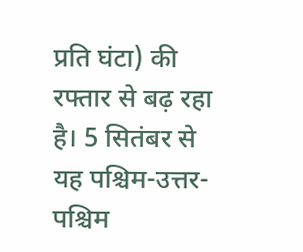प्रति घंटा) की रफ्तार से बढ़ रहा है। 5 सितंबर से यह पश्चिम-उत्तर-पश्चिम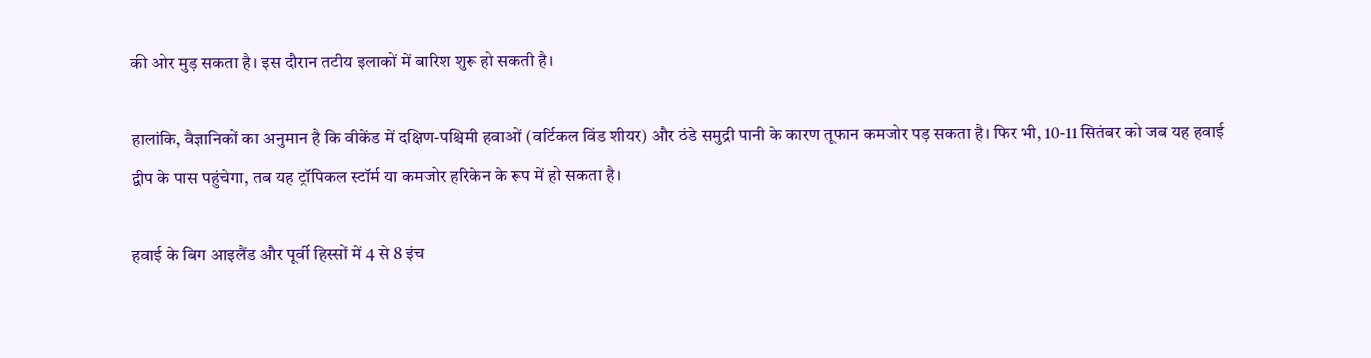की ओर मुड़ सकता है। इस दौरान तटीय इलाकों में बारिश शुरू हो सकती है।

हालांकि, वैज्ञानिकों का अनुमान है कि वीकेंड में दक्षिण-पश्चिमी हवाओं (वर्टिकल विंड शीयर) और ठंडे समुद्री पानी के कारण तूफान कमजोर पड़ सकता है। फिर भी, 10-11 सितंबर को जब यह हवाई द्वीप के पास पहुंचेगा, तब यह ट्रॉपिकल स्टॉर्म या कमजोर हरिकेन के रूप में हो सकता है।

हवाई के बिग आइलैंड और पूर्वी हिस्सों में 4 से 8 इंच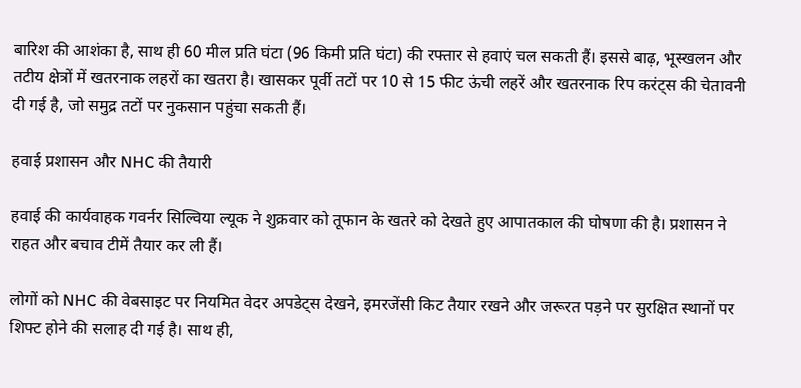बारिश की आशंका है, साथ ही 60 मील प्रति घंटा (96 किमी प्रति घंटा) की रफ्तार से हवाएं चल सकती हैं। इससे बाढ़, भूस्खलन और तटीय क्षेत्रों में खतरनाक लहरों का खतरा है। खासकर पूर्वी तटों पर 10 से 15 फीट ऊंची लहरें और खतरनाक रिप करंट्स की चेतावनी दी गई है, जो समुद्र तटों पर नुकसान पहुंचा सकती हैं।

हवाई प्रशासन और NHC की तैयारी

हवाई की कार्यवाहक गवर्नर सिल्विया ल्यूक ने शुक्रवार को तूफान के खतरे को देखते हुए आपातकाल की घोषणा की है। प्रशासन ने राहत और बचाव टीमें तैयार कर ली हैं।

लोगों को NHC की वेबसाइट पर नियमित वेदर अपडेट्स देखने, इमरजेंसी किट तैयार रखने और जरूरत पड़ने पर सुरक्षित स्थानों पर शिफ्ट होने की सलाह दी गई है। साथ ही,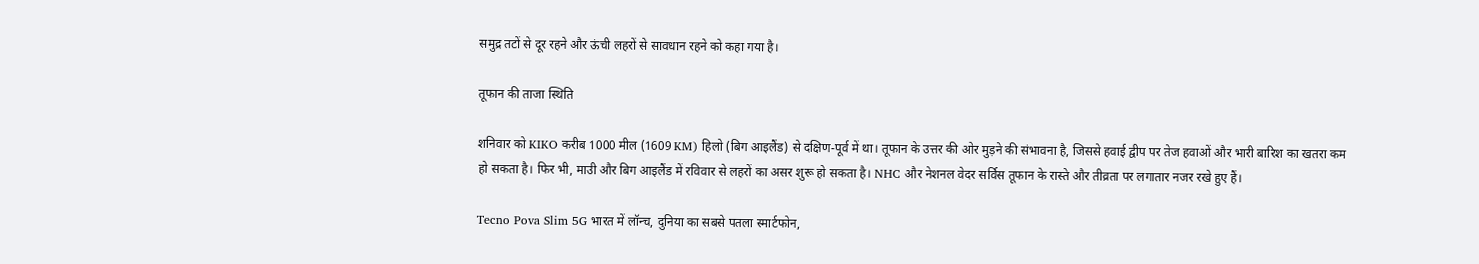समुद्र तटों से दूर रहने और ऊंची लहरों से सावधान रहने को कहा गया है।

तूफान की ताजा स्थिति

शनिवार को KIKO करीब 1000 मील (1609 KM) हिलो (बिग आइलैंड) से दक्षिण-पूर्व में था। तूफान के उत्तर की ओर मुड़ने की संभावना है, जिससे हवाई द्वीप पर तेज हवाओं और भारी बारिश का खतरा कम हो सकता है। फिर भी, माउी और बिग आइलैंड में रविवार से लहरों का असर शुरू हो सकता है। NHC और नेशनल वेदर सर्विस तूफान के रास्ते और तीव्रता पर लगातार नजर रखे हुए हैं।

Tecno Pova Slim 5G भारत में लॉन्च, दुनिया का सबसे पतला स्मार्टफोन,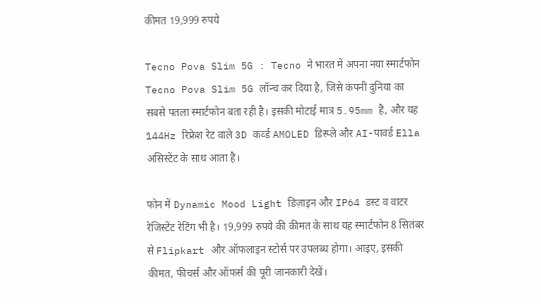कीमत 19,999 रुपये

Tecno Pova Slim 5G : Tecno ने भारत में अपना नया स्मार्टफोन Tecno Pova Slim 5G लॉन्च कर दिया है, जिसे कंपनी दुनिया का सबसे पतला स्मार्टफोन बता रही है। इसकी मोटाई मात्र 5.95mm है, और यह 144Hz रिफ्रेश रेट वाले 3D कर्व्ड AMOLED डिस्प्ले और AI-पावर्ड Ella असिस्टेंट के साथ आता है।

फोन में Dynamic Mood Light डिज़ाइन और IP64 डस्ट व वाटर रेजिस्टेंट रेटिंग भी है। 19,999 रुपये की कीमत के साथ यह स्मार्टफोन 8 सितंबर से Flipkart और ऑफलाइन स्टोर्स पर उपलब्ध होगा। आइए, इसकी कीमत, फीचर्स और ऑफर्स की पूरी जानकारी देखें।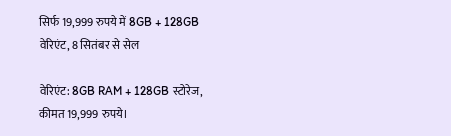सिर्फ 19,999 रुपये में 8GB + 128GB वेरिएंट, 8 सितंबर से सेल

वेरिएंट: 8GB RAM + 128GB स्टोरेज, कीमत 19,999 रुपये।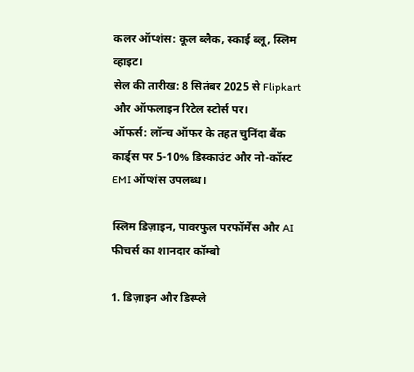कलर ऑप्शंस: कूल ब्लैक, स्काई ब्लू, स्लिम व्हाइट।
सेल की तारीख: 8 सितंबर 2025 से Flipkart और ऑफलाइन रिटेल स्टोर्स पर।
ऑफर्स: लॉन्च ऑफर के तहत चुनिंदा बैंक कार्ड्स पर 5-10% डिस्काउंट और नो-कॉस्ट EMI ऑप्शंस उपलब्ध।

स्लिम डिज़ाइन, पावरफुल परफॉर्मेंस और AI फीचर्स का शानदार कॉम्बो

1. डिज़ाइन और डिस्प्ले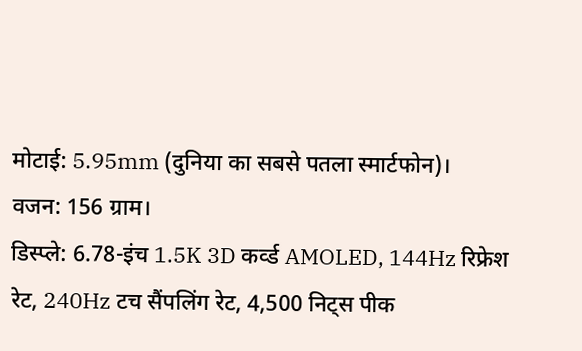मोटाई: 5.95mm (दुनिया का सबसे पतला स्मार्टफोन)।
वजन: 156 ग्राम।
डिस्प्ले: 6.78-इंच 1.5K 3D कर्व्ड AMOLED, 144Hz रिफ्रेश रेट, 240Hz टच सैंपलिंग रेट, 4,500 निट्स पीक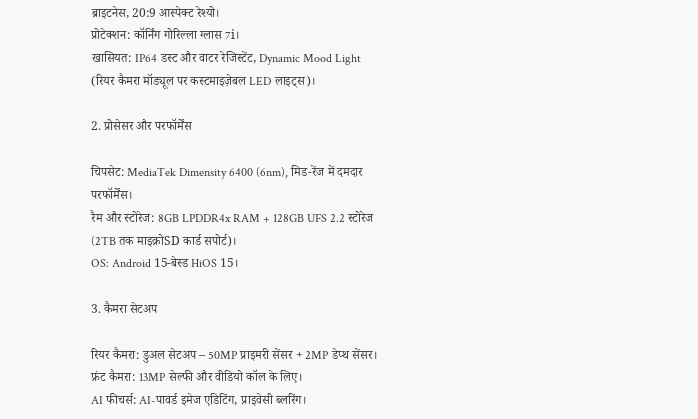ब्राइटनेस, 20:9 आस्पेक्ट रेश्यो।
प्रोटेक्शन: कॉर्निंग गोरिल्ला ग्लास 7i।
खासियत: IP64 डस्ट और वाटर रेजिस्टेंट, Dynamic Mood Light (रियर कैमरा मॉड्यूल पर कस्टमाइज़ेबल LED लाइट्स)।

2. प्रोसेसर और परफॉर्मेंस

चिपसेट: MediaTek Dimensity 6400 (6nm), मिड-रेंज में दमदार परफॉर्मेंस।
रैम और स्टोरेज: 8GB LPDDR4x RAM + 128GB UFS 2.2 स्टोरेज (2TB तक माइक्रोSD कार्ड सपोर्ट)।
OS: Android 15-बेस्ड HiOS 15।

3. कैमरा सेटअप

रियर कैमरा: डुअल सेटअप – 50MP प्राइमरी सेंसर + 2MP डेप्थ सेंसर।
फ्रंट कैमरा: 13MP सेल्फी और वीडियो कॉल के लिए।
AI फीचर्स: AI-पावर्ड इमेज एडिटिंग, प्राइवेसी ब्लरिंग।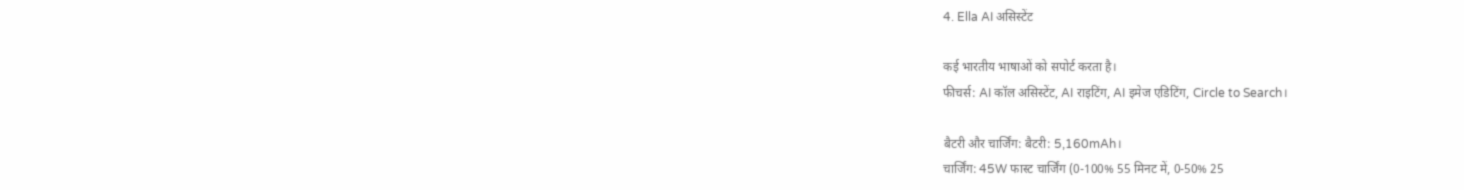4. Ella AI असिस्टेंट

कई भारतीय भाषाओं को सपोर्ट करता है।
फीचर्स: AI कॉल असिस्टेंट, AI राइटिंग, AI इमेज एडिटिंग, Circle to Search।

बैटरी और चार्जिंग: बैटरी: 5,160mAh।
चार्जिंग: 45W फास्ट चार्जिंग (0-100% 55 मिनट में, 0-50% 25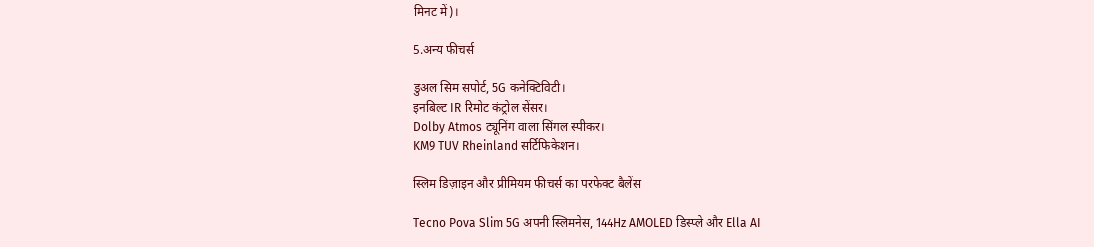मिनट में)।

5.अन्य फीचर्स

डुअल सिम सपोर्ट, 5G कनेक्टिविटी।
इनबिल्ट IR रिमोट कंट्रोल सेंसर।
Dolby Atmos ट्यूनिंग वाला सिंगल स्पीकर।
KM9 TUV Rheinland सर्टिफिकेशन।

स्लिम डिज़ाइन और प्रीमियम फीचर्स का परफेक्ट बैलेंस

Tecno Pova Slim 5G अपनी स्लिमनेस, 144Hz AMOLED डिस्प्ले और Ella AI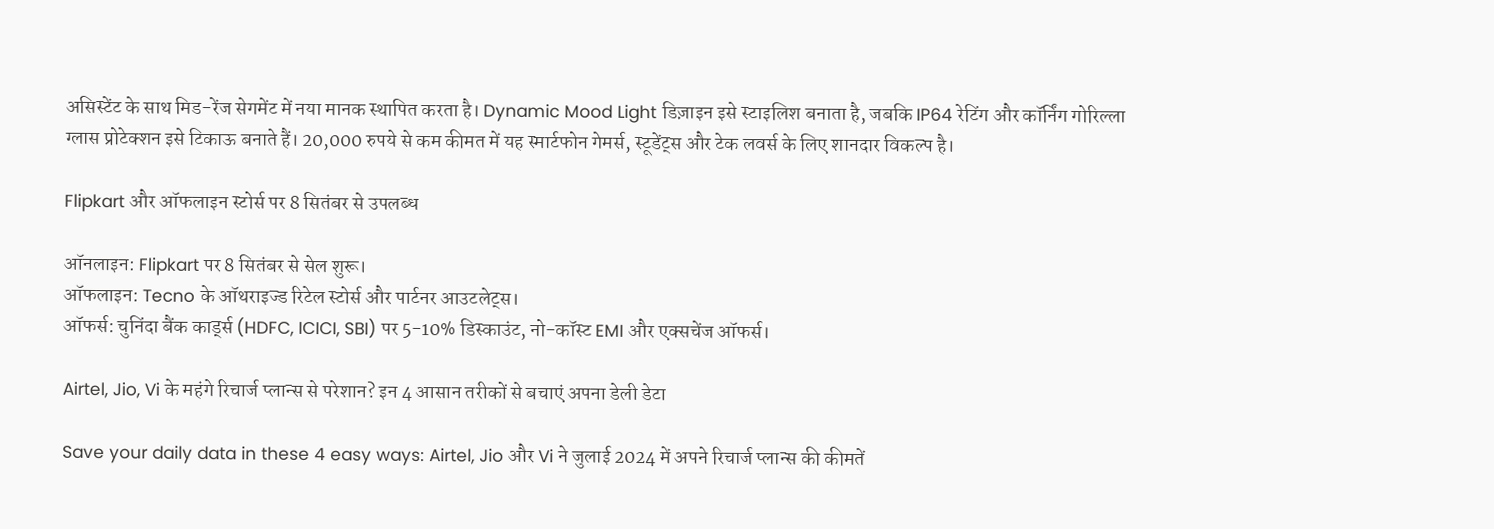असिस्टेंट के साथ मिड-रेंज सेगमेंट में नया मानक स्थापित करता है। Dynamic Mood Light डिज़ाइन इसे स्टाइलिश बनाता है, जबकि IP64 रेटिंग और कॉर्निंग गोरिल्ला ग्लास प्रोटेक्शन इसे टिकाऊ बनाते हैं। 20,000 रुपये से कम कीमत में यह स्मार्टफोन गेमर्स, स्टूडेंट्स और टेक लवर्स के लिए शानदार विकल्प है।

Flipkart और ऑफलाइन स्टोर्स पर 8 सितंबर से उपलब्ध

ऑनलाइन: Flipkart पर 8 सितंबर से सेल शुरू।
ऑफलाइन: Tecno के ऑथराइज्ड रिटेल स्टोर्स और पार्टनर आउटलेट्स।
ऑफर्स: चुनिंदा बैंक कार्ड्स (HDFC, ICICI, SBI) पर 5-10% डिस्काउंट, नो-कॉस्ट EMI और एक्सचेंज ऑफर्स।

Airtel, Jio, Vi के महंगे रिचार्ज प्लान्स से परेशान? इन 4 आसान तरीकों से बचाएं अपना डेली डेटा

Save your daily data in these 4 easy ways: Airtel, Jio और Vi ने जुलाई 2024 में अपने रिचार्ज प्लान्स की कीमतें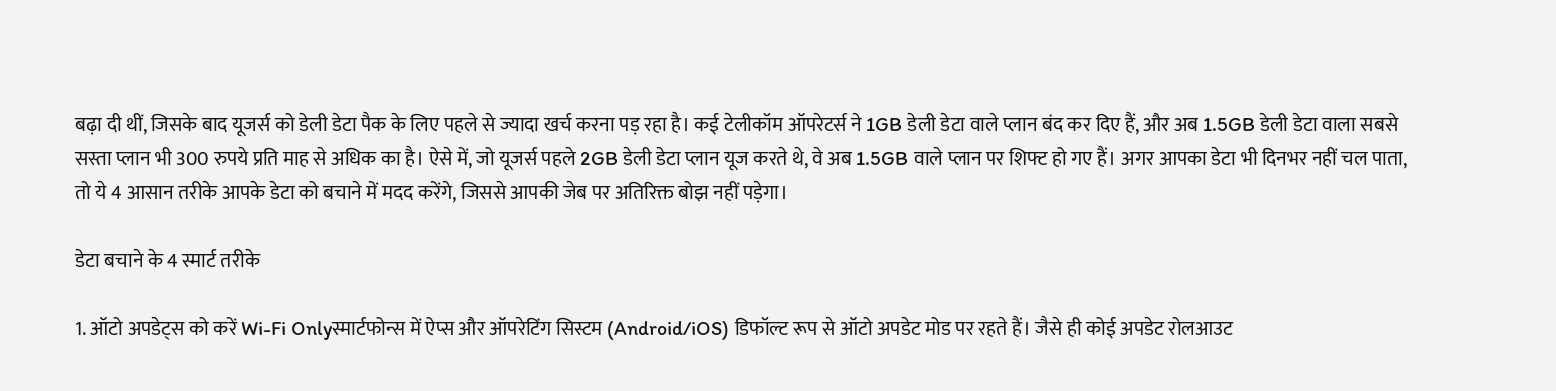बढ़ा दी थीं, जिसके बाद यूजर्स को डेली डेटा पैक के लिए पहले से ज्यादा खर्च करना पड़ रहा है। कई टेलीकॉम ऑपरेटर्स ने 1GB डेली डेटा वाले प्लान बंद कर दिए हैं, और अब 1.5GB डेली डेटा वाला सबसे सस्ता प्लान भी 300 रुपये प्रति माह से अधिक का है। ऐसे में, जो यूजर्स पहले 2GB डेली डेटा प्लान यूज करते थे, वे अब 1.5GB वाले प्लान पर शिफ्ट हो गए हैं। अगर आपका डेटा भी दिनभर नहीं चल पाता, तो ये 4 आसान तरीके आपके डेटा को बचाने में मदद करेंगे, जिससे आपकी जेब पर अतिरिक्त बोझ नहीं पड़ेगा।

डेटा बचाने के 4 स्मार्ट तरीके

1. ऑटो अपडेट्स को करें Wi-Fi Onlyस्मार्टफोन्स में ऐप्स और ऑपरेटिंग सिस्टम (Android/iOS) डिफॉल्ट रूप से ऑटो अपडेट मोड पर रहते हैं। जैसे ही कोई अपडेट रोलआउट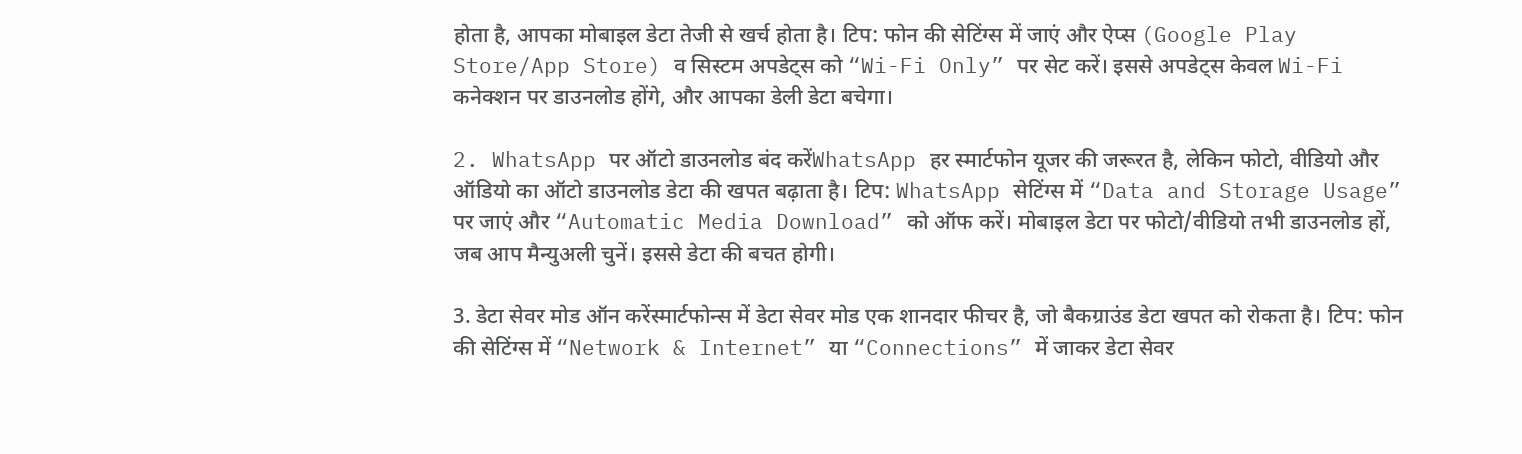होता है, आपका मोबाइल डेटा तेजी से खर्च होता है। टिप: फोन की सेटिंग्स में जाएं और ऐप्स (Google Play Store/App Store) व सिस्टम अपडेट्स को “Wi-Fi Only” पर सेट करें। इससे अपडेट्स केवल Wi-Fi कनेक्शन पर डाउनलोड होंगे, और आपका डेली डेटा बचेगा।

2. WhatsApp पर ऑटो डाउनलोड बंद करेंWhatsApp हर स्मार्टफोन यूजर की जरूरत है, लेकिन फोटो, वीडियो और ऑडियो का ऑटो डाउनलोड डेटा की खपत बढ़ाता है। टिप: WhatsApp सेटिंग्स में “Data and Storage Usage” पर जाएं और “Automatic Media Download” को ऑफ करें। मोबाइल डेटा पर फोटो/वीडियो तभी डाउनलोड हों, जब आप मैन्युअली चुनें। इससे डेटा की बचत होगी।

3. डेटा सेवर मोड ऑन करेंस्मार्टफोन्स में डेटा सेवर मोड एक शानदार फीचर है, जो बैकग्राउंड डेटा खपत को रोकता है। टिप: फोन की सेटिंग्स में “Network & Internet” या “Connections” में जाकर डेटा सेवर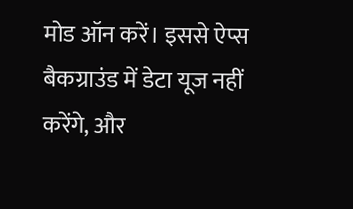मोड ऑन करें। इससे ऐप्स बैकग्राउंड में डेटा यूज नहीं करेंगे, और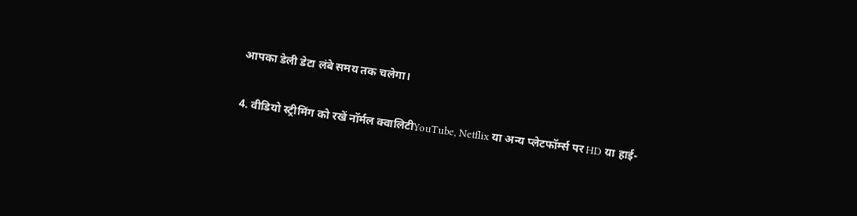आपका डेली डेटा लंबे समय तक चलेगा।

4. वीडियो स्ट्रीमिंग को रखें नॉर्मल क्वालिटीYouTube, Netflix या अन्य प्लेटफॉर्म्स पर HD या हाई-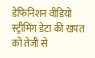डेफिनिशन वीडियो स्ट्रीमिंग डेटा की खपत को तेजी से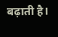बढ़ाती है।